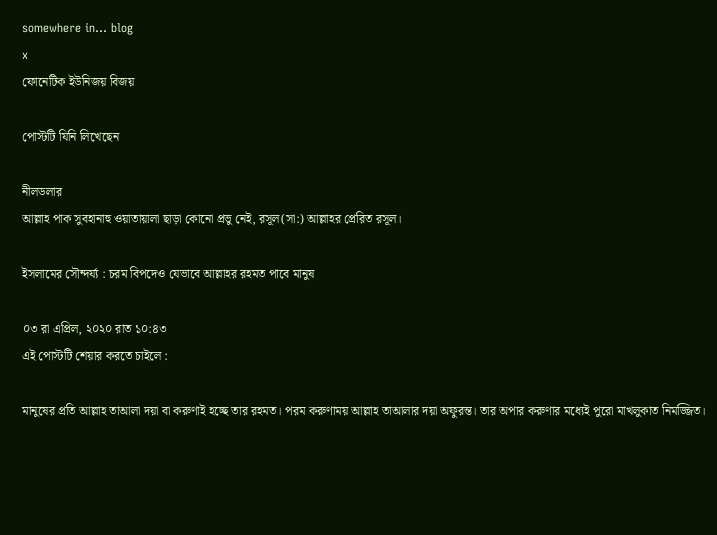somewhere in... blog
x
ফোনেটিক ইউনিজয় বিজয়

পোস্টটি যিনি লিখেছেন

নীলডলার
আল্লাহ পাক সুবহানাহু ওয়াতায়ালা ছাড়া কোনো প্রভু নেই, রসূল(সা:) আল্লাহর প্রেরিত রসূল।

ইসলামের সৌন্দর্য্য : চরম বিপদেও যেভাবে আল্লাহর রহমত পাবে মানুষ

০৩ রা এপ্রিল, ২০২০ রাত ১০:৪৩
এই পোস্টটি শেয়ার করতে চাইলে :

মানুষের প্রতি আল্লাহ তাআলা দয়া বা করুণাই হচ্ছে তার রহমত। পরম করুণাময় আল্লাহ তাআলার দয়া অফুরন্ত। তার অপার করুণার মধ্যেই পুরো মাখলুকাত নিমজ্জিত।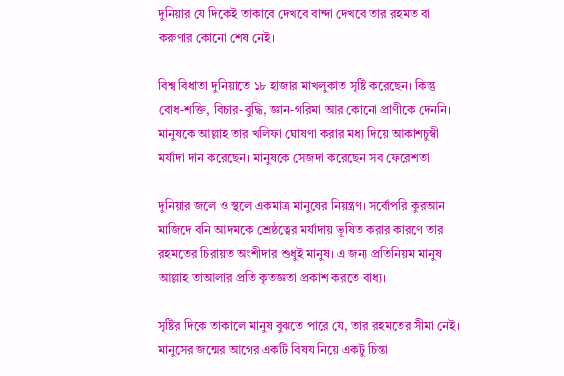দুনিয়ার যে দিকেই তাকাবে দেখবে বান্দা দেখবে তার রহমত বা করুণার কোনো শেষ নেই।

বিশ্ব বিধাতা দুনিয়াতে ১৮ হাজার মাখলুকাত সৃষ্টি করেছেন। কিন্তু বোধ-শক্তি, বিচার-বুদ্ধি, জ্ঞান-গরিমা আর কোনো প্রাণীকে দেননি। মানুষকে আল্লাহ তার খলিফা ঘোষণা করার মধ্য দিয়ে আকাশচুম্বী মর্যাদা দান করেছেন। মানুষকে সেজদা করেছেন সব ফেরেশতা

দুনিয়ার জলে ও স্থলে একমাত্র মানুষের নিয়ন্ত্রণ। সর্বোপরি কুরআন মাজিদে বনি আদমকে শ্রেষ্ঠত্বের মর্যাদায় ভূষিত করার কারণে তার রহমতের চিরায়ত অংশীদার শুধুই মানুষ। এ জন্য প্রতিনিয়ম মানুষ আল্লাহ তাআলার প্রতি কৃতজ্ঞতা প্রকাশ করতে বাধ্য।

সৃষ্টির দিকে তাকালে মানুষ বুঝতে পারে যে, তার রহমতের সীমা নেই। মানুসের জন্মের আগের একটি বিষয নিয়ে একটু চিন্তা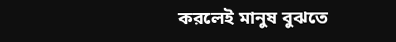করলেই মানুষ বুঝতে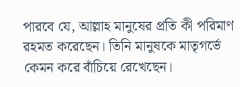পারবে যে, আল্লাহ মানুষের প্রতি কী পরিমাণ রহমত করেছেন। তিনি মানুষকে মাতৃগর্ভে কেমন করে বাঁচিয়ে রেখেছেন।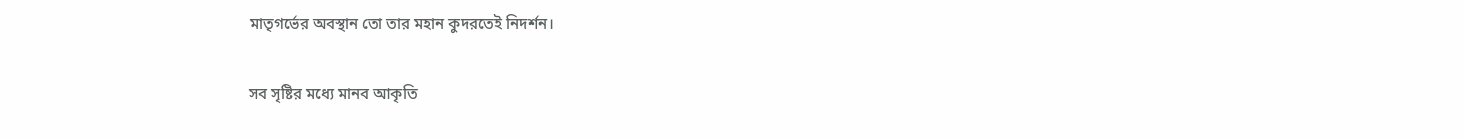মাতৃগর্ভের অবস্থান তো তার মহান কুদরতেই নিদর্শন।

সব সৃষ্টির মধ্যে মানব আকৃতি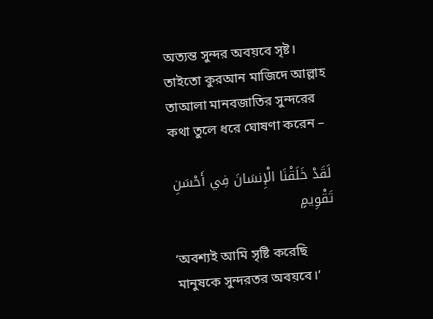অত্যন্ত সুন্দর অবয়বে সৃষ্ট। তাইতো কুরআন মাজিদে আল্লাহ তাআলা মানবজাতির সুন্দরের কথা তুলে ধরে ঘোষণা করেন –

لَقَدْ خَلَقْنَا الْإِنسَانَ فِي أَحْسَنِ تَقْوِيمٍ

‘অবশ্যই আমি সৃষ্টি করেছি মানুষকে সুন্দরতর অবয়বে।’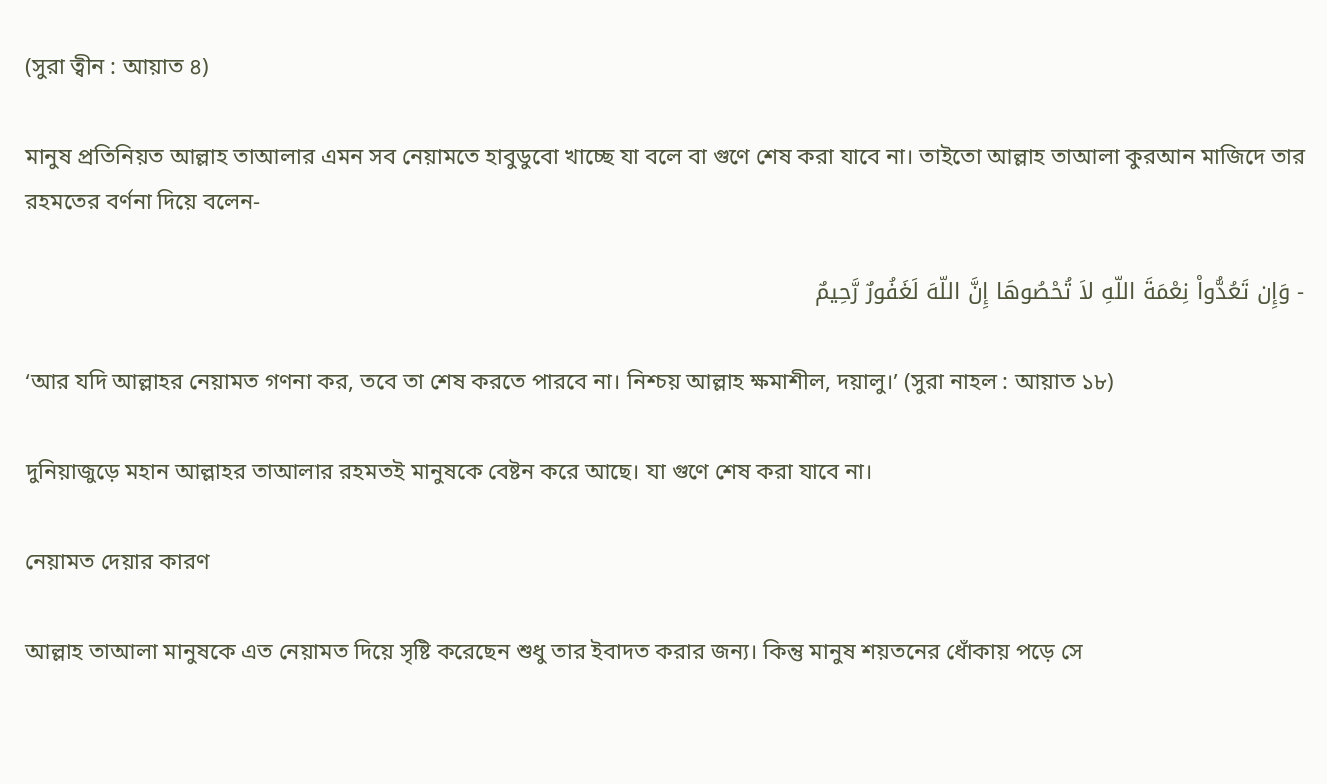(সুরা ত্বীন : আয়াত ৪)

মানুষ প্রতিনিয়ত আল্লাহ তাআলার এমন সব নেয়ামতে হাবুডুবো খাচ্ছে যা বলে বা গুণে শেষ করা যাবে না। তাইতো আল্লাহ তাআলা কুরআন মাজিদে তার রহমতের বর্ণনা দিয়ে বলেন-

- وَإِن تَعُدُّواْ نِعْمَةَ اللّهِ لاَ تُحْصُوهَا إِنَّ اللّهَ لَغَفُورٌ رَّحِيمٌ

‘আর যদি আল্লাহর নেয়ামত গণনা কর, তবে তা শেষ করতে পারবে না। নিশ্চয় আল্লাহ ক্ষমাশীল, দয়ালু।’ (সুরা নাহল : আয়াত ১৮)

দুনিয়াজুড়ে মহান আল্লাহর তাআলার রহমতই মানুষকে বেষ্টন করে আছে। যা গুণে শেষ করা যাবে না।

নেয়ামত দেয়ার কারণ

আল্লাহ তাআলা মানুষকে এত নেয়ামত দিয়ে সৃষ্টি করেছেন শুধু তার ইবাদত করার জন্য। কিন্তু মানুষ শয়তনের ধোঁকায় পড়ে সে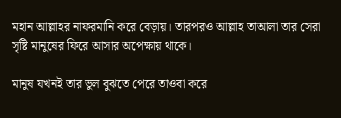মহান আল্লাহর নাফরমানি করে বেড়ায়। তারপরও আল্লাহ তাআলা তার সেরা সৃষ্টি মানুষের ফিরে আসার অপেক্ষায় থাকে।

মানুষ যখনই তার ভুল বুঝতে পেরে তাওবা করে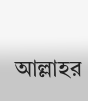আল্লাহর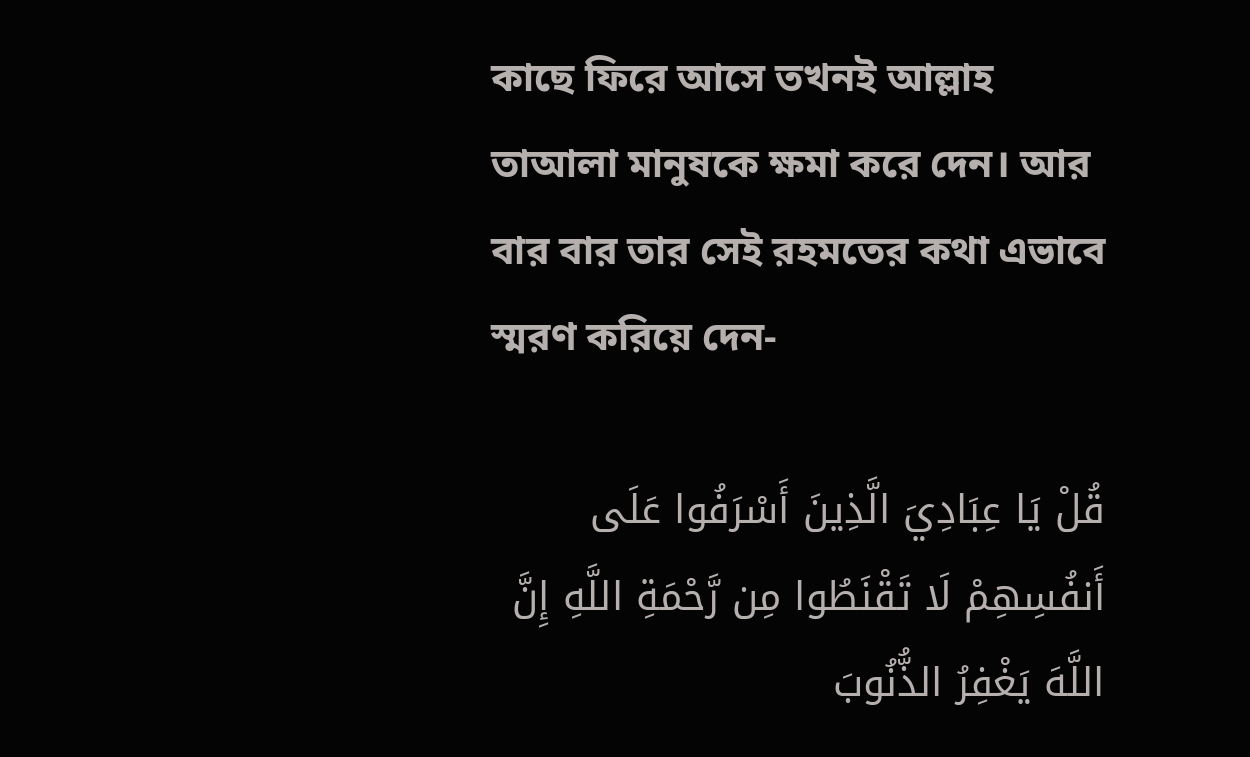কাছে ফিরে আসে তখনই আল্লাহ তাআলা মানুষকে ক্ষমা করে দেন। আর বার বার তার সেই রহমতের কথা এভাবে স্মরণ করিয়ে দেন-

قُلْ يَا عِبَادِيَ الَّذِينَ أَسْرَفُوا عَلَى أَنفُسِهِمْ لَا تَقْنَطُوا مِن رَّحْمَةِ اللَّهِ إِنَّ اللَّهَ يَغْفِرُ الذُّنُوبَ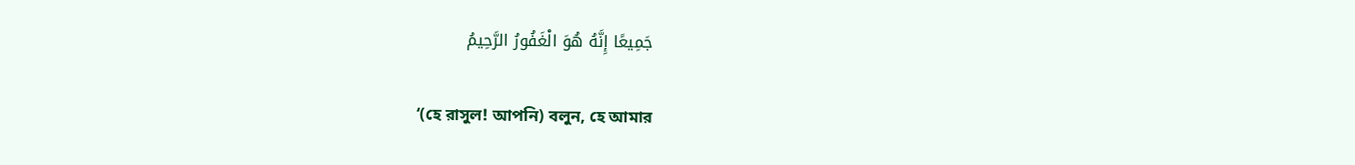جَمِيعًا إِنَّهُ هُوَ الْغَفُورُ الرَّحِيمُ

‘(হে রাসুল! আপনি) বলুন, হে আমার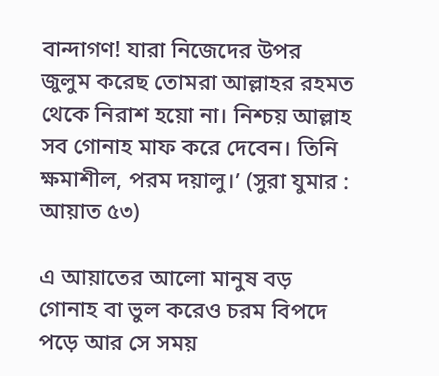বান্দাগণ! যারা নিজেদের উপর জুলুম করেছ তোমরা আল্লাহর রহমত থেকে নিরাশ হয়ো না। নিশ্চয় আল্লাহ সব গোনাহ মাফ করে দেবেন। তিনি ক্ষমাশীল, পরম দয়ালু।’ (সুরা যুমার : আয়াত ৫৩)

এ আয়াতের আলো মানুষ বড় গোনাহ বা ভুল করেও চরম বিপদে পড়ে আর সে সময়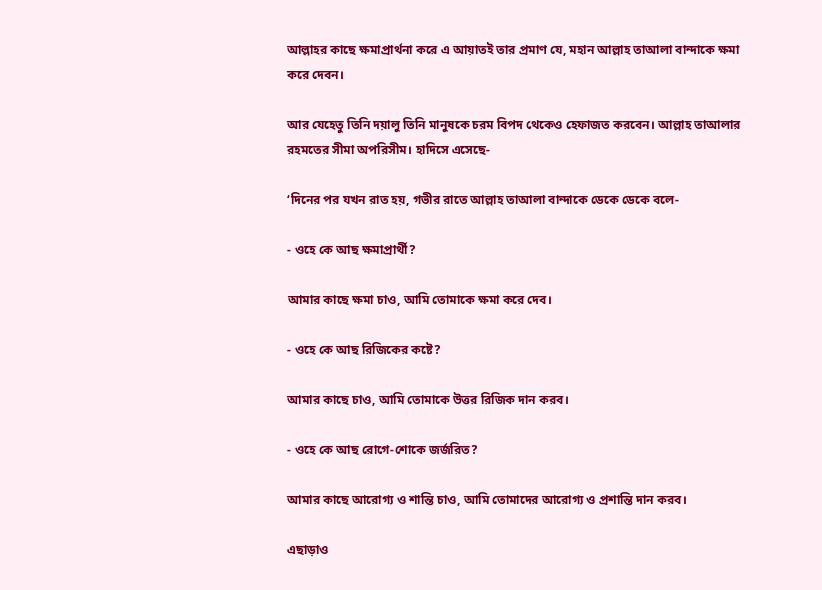আল্লাহর কাছে ক্ষমাপ্রার্থনা করে এ আয়াতই তার প্রমাণ যে, মহান আল্লাহ তাআলা বান্দাকে ক্ষমা করে দেবন।

আর যেহেতু তিনি দয়ালু তিনি মানুষকে চরম বিপদ থেকেও হেফাজত করবেন। আল্লাহ তাআলার রহমতের সীমা অপরিসীম। হাদিসে এসেছে-

‘দিনের পর যখন রাত হয়, গভীর রাতে আল্লাহ তাআলা বান্দাকে ডেকে ডেকে বলে-

- ওহে কে আছ ক্ষমাপ্রার্থী?

আমার কাছে ক্ষমা চাও, আমি তোমাকে ক্ষমা করে দেব।

- ওহে কে আছ রিজিকের কষ্টে?

আমার কাছে চাও, আমি তোমাকে উত্তর রিজিক দান করব।

- ওহে কে আছ রোগে-শোকে জর্জরিত?

আমার কাছে আরোগ্য ও শান্তি চাও, আমি তোমাদের আরোগ্য ও প্রশান্তি দান করব।

এছাড়াও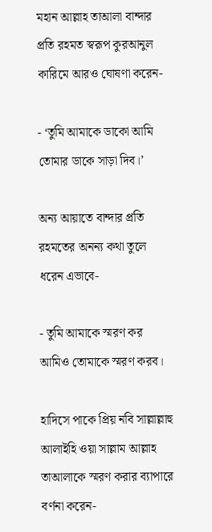মহান আল্লাহ তাআলা বান্দার প্রতি রহমত স্বরূপ কুরআনুল কারিমে আরও ঘোষণা করেন-

- ‘তুমি আমাকে ডাকো আমি তোমার ডাকে সাড়া দিব।’

অন্য আয়াতে বান্দার প্রতি রহমতের অনন্য কথা তুলে ধরেন এভাবে-

- তুমি আমাকে স্মরণ কর আমিও তোমাকে স্মরণ করব।

হাদিসে পাকে প্রিয় নবি সাল্লাল্লাহু আলাইহি ওয়া সাল্লাম আল্লাহ তাআলাকে স্মরণ করার ব্যাপারে বর্ণনা করেন-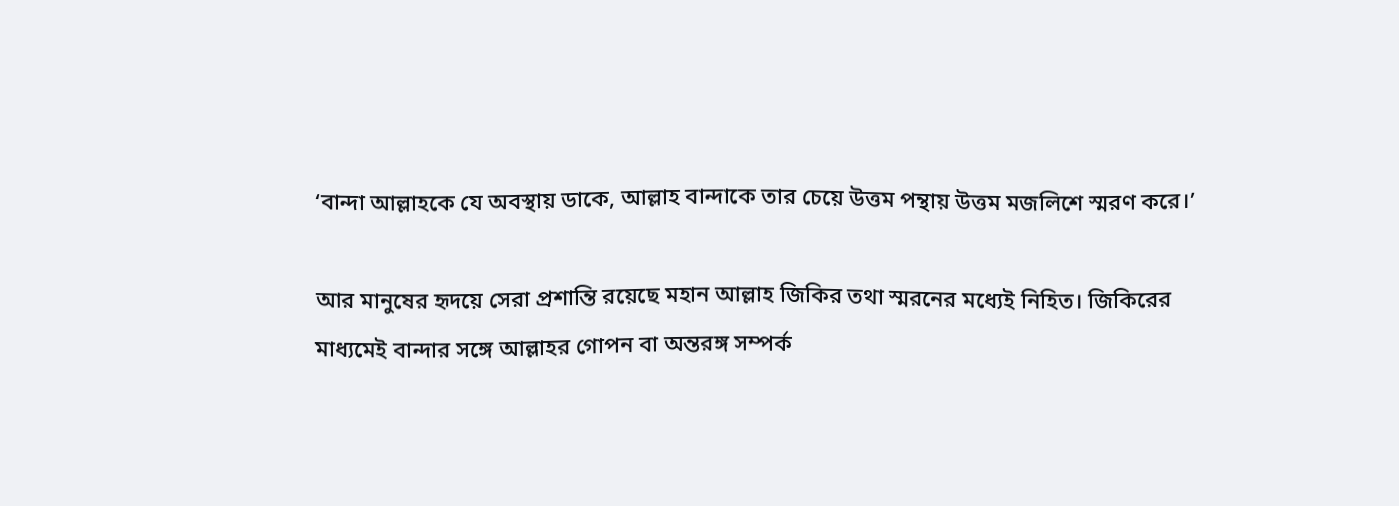‘বান্দা আল্লাহকে যে অবস্থায় ডাকে, আল্লাহ বান্দাকে তার চেয়ে উত্তম পন্থায় উত্তম মজলিশে স্মরণ করে।’

আর মানুষের হৃদয়ে সেরা প্রশান্তি রয়েছে মহান আল্লাহ জিকির তথা স্মরনের মধ্যেই নিহিত। জিকিরের মাধ্যমেই বান্দার সঙ্গে আল্লাহর গোপন বা অন্তরঙ্গ সম্পর্ক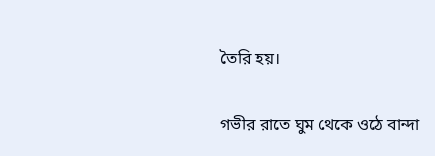তৈরি হয়।

গভীর রাতে ঘুম থেকে ওঠে বান্দা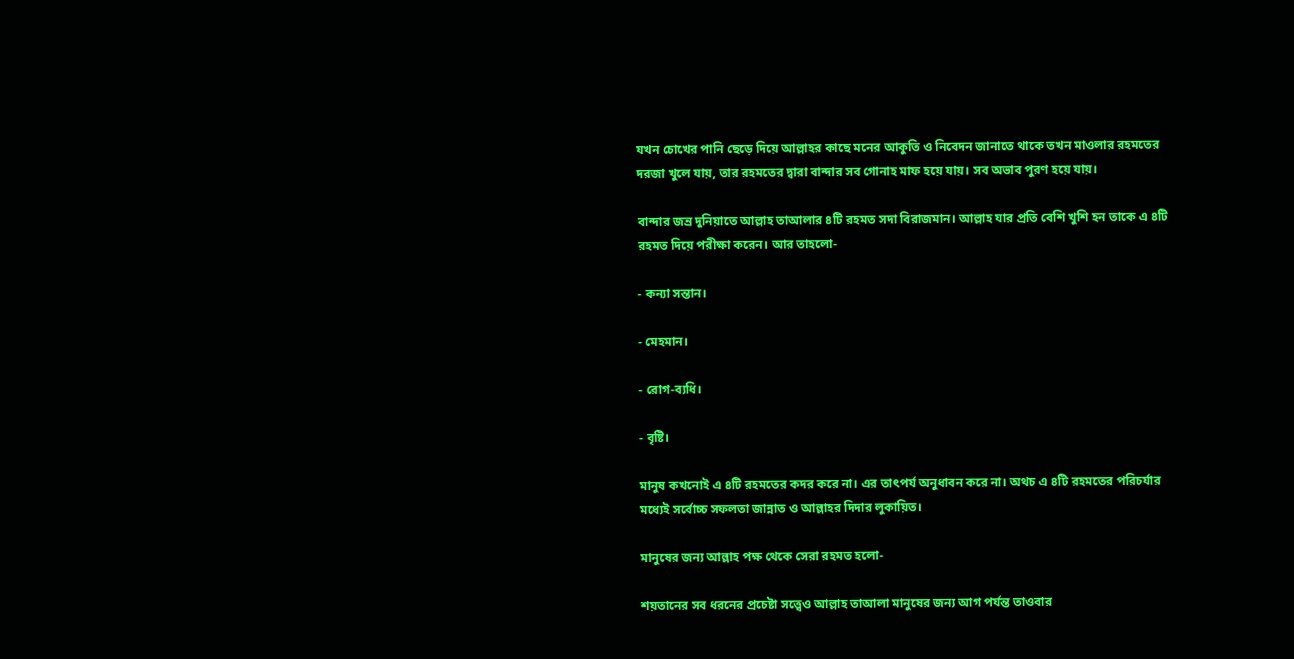যখন চোখের পানি ছেড়ে দিয়ে আল্লাহর কাছে মনের আকুতি ও নিবেদন জানাতে থাকে তখন মাওলার রহমতের দরজা খুলে যায়, তার রহমতের দ্বারা বান্দার সব গোনাহ মাফ হয়ে যায়। সব অভাব পুরণ হয়ে যায়।

বান্দার জন্র দুনিয়াতে আল্লাহ তাআলার ৪টি রহমত সদা বিরাজমান। আল্লাহ যার প্রতি বেশি খুশি হন তাকে এ ৪টি রহমত দিয়ে পরীক্ষা করেন। আর তাহলো-

- কন্যা সন্তান।

- মেহমান।

- রোগ-ব্যধি।

- বৃষ্টি।

মানুষ কখনোই এ ৪টি রহমতের কদর করে না। এর তাৎপর্য অনুধাবন করে না। অথচ এ ৪টি রহমতের পরিচর্যার মধ্যেই সর্বোচ্চ সফলতা জান্নাত ও আল্লাহর দিদার লুকায়িত।

মানুষের জন্য আল্লাহ পক্ষ থেকে সেরা রহমত হলো-

শয়তানের সব ধরনের প্রচেষ্টা সত্ত্বেও আল্লাহ তাআলা মানুষের জন্য আগ পর্যন্ত তাওবার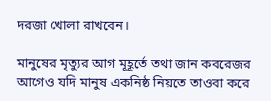দরজা খোলা রাখবেন।

মানুষের মৃত্যুর আগ মূহূর্তে তথা জান কবরেজর আগেও যদি মানুষ একনিষ্ঠ নিয়তে তাওবা করে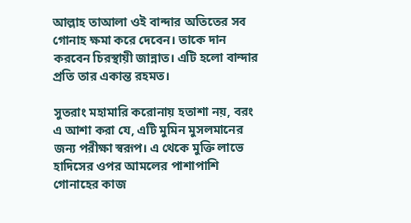আল্লাহ তাআলা ওই বান্দার অতিতের সব গোনাহ ক্ষমা করে দেবেন। তাকে দান করবেন চিরস্থায়ী জান্নাত। এটি হলো বান্দার প্রতি তার একান্ত রহমত।

সুতরাং মহামারি করোনায় হতাশা নয়, বরং এ আশা করা যে, এটি মুমিন মুসলমানের জন্য পরীক্ষা স্বরূপ। এ থেকে মুক্তি লাভে হাদিসের ওপর আমলের পাশাপাশি গোনাহের কাজ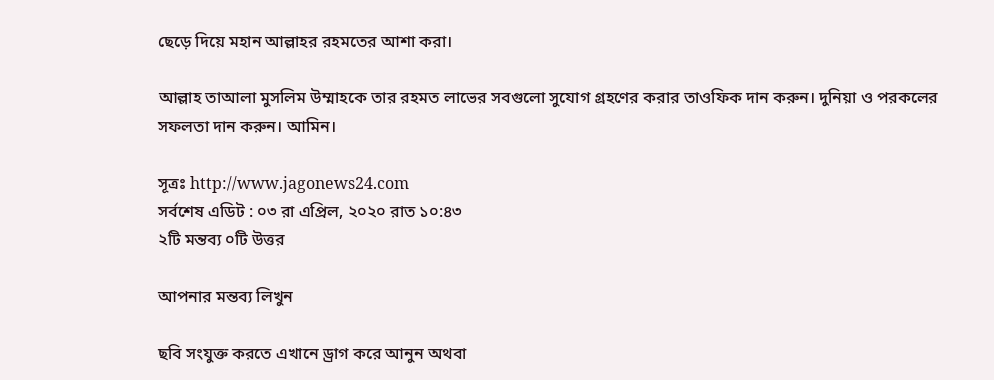ছেড়ে দিয়ে মহান আল্লাহর রহমতের আশা করা।

আল্লাহ তাআলা মুসলিম উম্মাহকে তার রহমত লাভের সবগুলো সুযোগ গ্রহণের করার তাওফিক দান করুন। দুনিয়া ও পরকলের সফলতা দান করুন। আমিন।

সূত্রঃ http://www.jagonews24.com
সর্বশেষ এডিট : ০৩ রা এপ্রিল, ২০২০ রাত ১০:৪৩
২টি মন্তব্য ০টি উত্তর

আপনার মন্তব্য লিখুন

ছবি সংযুক্ত করতে এখানে ড্রাগ করে আনুন অথবা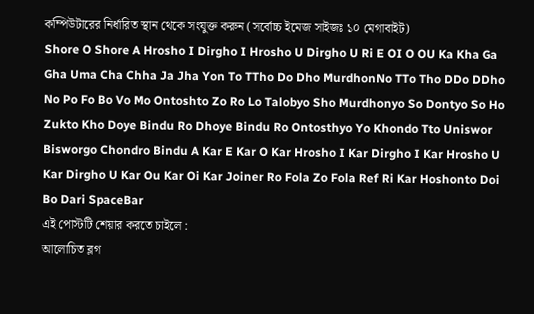কম্পিউটারের নির্ধারিত স্থান থেকে সংযুক্ত করুন (সর্বোচ্চ ইমেজ সাইজঃ ১০ মেগাবাইট)
Shore O Shore A Hrosho I Dirgho I Hrosho U Dirgho U Ri E OI O OU Ka Kha Ga Gha Uma Cha Chha Ja Jha Yon To TTho Do Dho MurdhonNo TTo Tho DDo DDho No Po Fo Bo Vo Mo Ontoshto Zo Ro Lo Talobyo Sho Murdhonyo So Dontyo So Ho Zukto Kho Doye Bindu Ro Dhoye Bindu Ro Ontosthyo Yo Khondo Tto Uniswor Bisworgo Chondro Bindu A Kar E Kar O Kar Hrosho I Kar Dirgho I Kar Hrosho U Kar Dirgho U Kar Ou Kar Oi Kar Joiner Ro Fola Zo Fola Ref Ri Kar Hoshonto Doi Bo Dari SpaceBar
এই পোস্টটি শেয়ার করতে চাইলে :
আলোচিত ব্লগ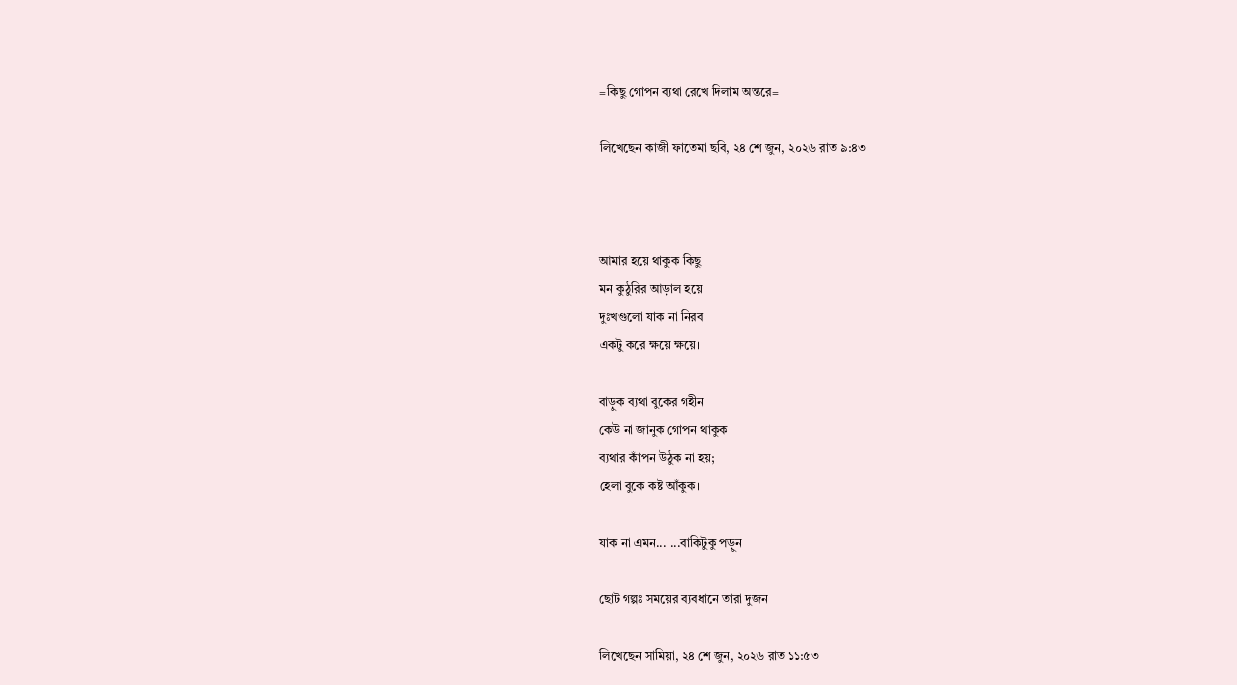=কিছু গোপন ব্যথা রেখে দিলাম অন্তরে=

লিখেছেন কাজী ফাতেমা ছবি, ২৪ শে জুন, ২০২৬ রাত ৯:৪৩



আমার হয়ে থাকুক কিছু
মন কুঠুরির আড়াল হয়ে
দুঃখগুলো যাক না নিরব
একটু করে ক্ষয়ে ক্ষয়ে।

বাড়ুক ব্যথা বুকের গহীন
কেউ না জানুক গোপন থাকুক
ব্যথার কাঁপন উঠুক না হয়;
হেলা বুকে কষ্ট আঁকুক।

যাক না এমন... ...বাকিটুকু পড়ুন

ছোট গল্পঃ সময়ের ব্যবধানে তারা দুজন

লিখেছেন সামিয়া, ২৪ শে জুন, ২০২৬ রাত ১১:৫৩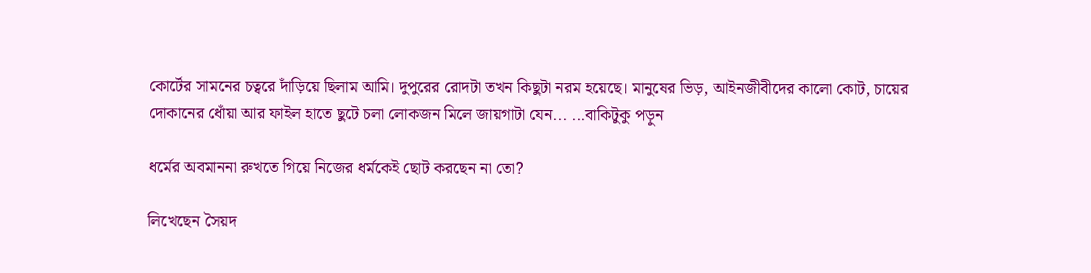কোর্টের সামনের চত্বরে দাঁড়িয়ে ছিলাম আমি। দুপুরের রোদটা তখন কিছুটা নরম হয়েছে। মানুষের ভিড়, আইনজীবীদের কালো কোট, চায়ের দোকানের ধোঁয়া আর ফাইল হাতে ছুটে চলা লোকজন মিলে জায়গাটা যেন... ...বাকিটুকু পড়ুন

ধর্মের অবমাননা রুখতে গিয়ে নিজের ধর্মকেই ছোট করছেন না তো?

লিখেছেন সৈয়দ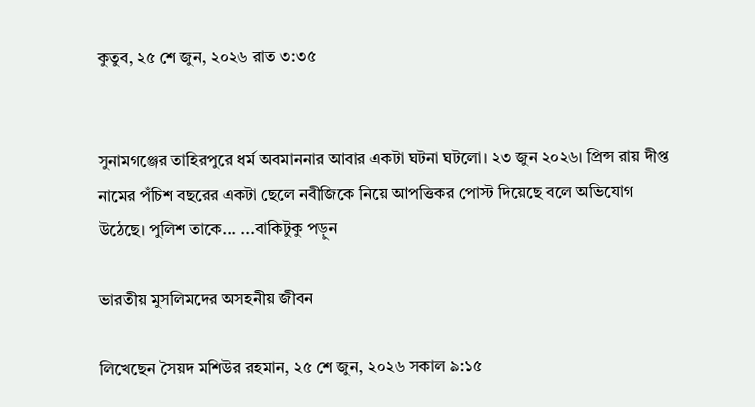কুতুব, ২৫ শে জুন, ২০২৬ রাত ৩:৩৫


সুনামগঞ্জের তাহিরপুরে ধর্ম অবমাননার আবার একটা ঘটনা ঘটলো। ২৩ জুন ২০২৬। প্রিন্স রায় দীপ্ত নামের পঁচিশ বছরের একটা ছেলে নবীজিকে নিয়ে আপত্তিকর পোস্ট দিয়েছে বলে অভিযোগ উঠেছে। পুলিশ তাকে... ...বাকিটুকু পড়ুন

ভারতীয় মুসলিমদের অসহনীয় জীবন

লিখেছেন সৈয়দ মশিউর রহমান, ২৫ শে জুন, ২০২৬ সকাল ৯:১৫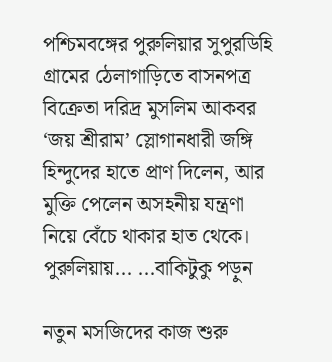পশ্চিমবঙ্গের পুরুলিয়ার সুপুরডিহি গ্রামের ঠেলাগাড়িতে বাসনপত্র বিক্রেতা দরিদ্র মুসলিম আকবর ‘জয় শ্রীরাম’ স্লোগানধারী জঙ্গি হিন্দুদের হাতে প্রাণ দিলেন, আর মুক্তি পেলেন অসহনীয় যন্ত্রণা নিয়ে বেঁচে থাকার হাত থেকে। পুরুলিয়ায়... ...বাকিটুকু পড়ুন

নতুন মসজিদের কাজ শুরু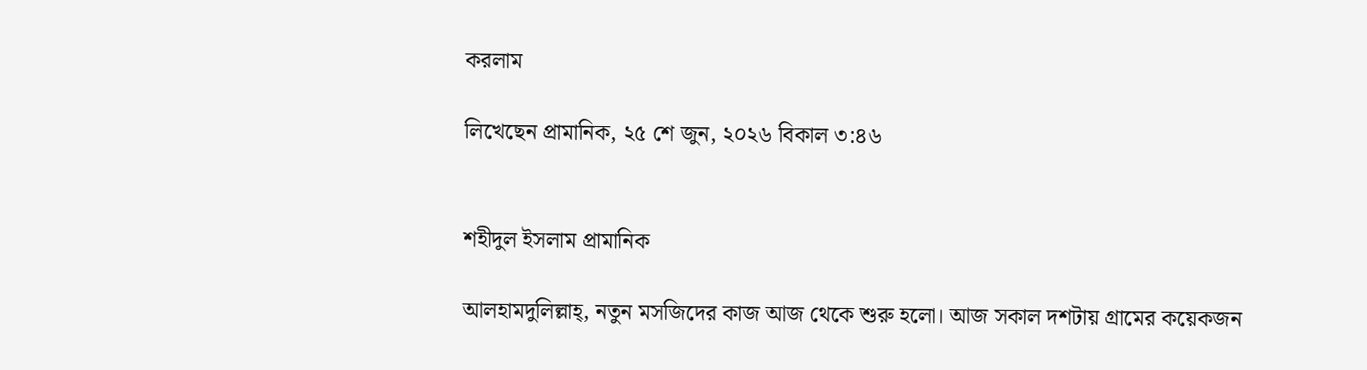করলাম

লিখেছেন প্রামানিক, ২৫ শে জুন, ২০২৬ বিকাল ৩:৪৬


শহীদুল ইসলাম প্রামানিক

আলহামদুলিল্লাহ্, নতুন মসজিদের কাজ আজ থেকে শুরু হলো। আজ সকাল দশটায় গ্রামের কয়েকজন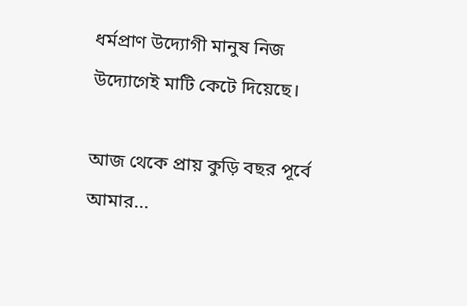ধর্মপ্রাণ উদ‍্যোগী মানুষ নিজ উদ‍্যোগেই মাটি কেটে দিয়েছে।

আজ থেকে প্রায় কুড়ি বছর পূর্বে আমার...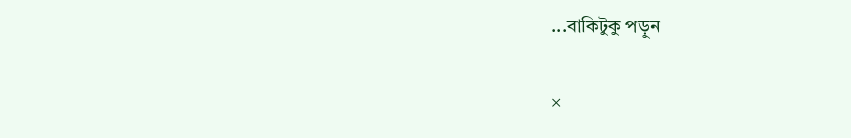...বাকিটুকু পড়ুন

×